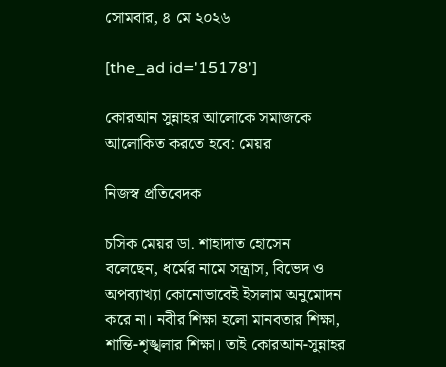সোমবার, ৪ মে ২০২৬

[the_ad id='15178']

কোরআন সুন্নাহর আলোকে সমাজকে আলোকিত করতে হবে: মেয়র

নিজস্ব প্রতিবেদক

চসিক মেয়র ডা. শাহাদাত হোসেন বলেছেন, ধর্মের নামে সন্ত্রাস, বিভেদ ও অপব্যাখ্যা কোনোভাবেই ইসলাম অনুমোদন করে না। নবীর শিক্ষা হলো মানবতার শিক্ষা, শান্তি-শৃঙ্খলার শিক্ষা। তাই কোরআন-সুন্নাহর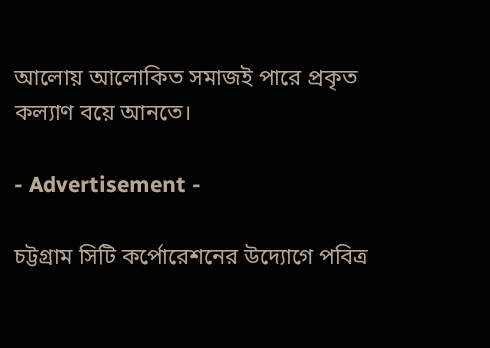আলোয় আলোকিত সমাজই পারে প্রকৃত কল্যাণ বয়ে আনতে।

- Advertisement -

চট্টগ্রাম সিটি কর্পোরেশনের উদ্যোগে পবিত্র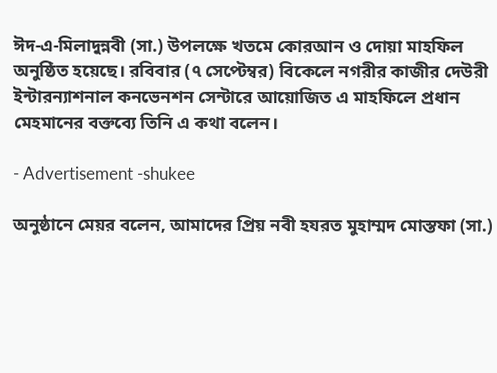ঈদ-এ-মিলাদুন্নবী (সা.) উপলক্ষে খতমে কোরআন ও দোয়া মাহফিল অনুষ্ঠিত হয়েছে। রবিবার (৭ সেপ্টেম্বর) বিকেলে নগরীর কাজীর দেউরী ইন্টারন্যাশনাল কনভেনশন সেন্টারে আয়োজিত এ মাহফিলে প্রধান মেহমানের বক্তব্যে তিনি এ কথা বলেন।

- Advertisement -shukee

অনুষ্ঠানে মেয়র বলেন, আমাদের প্রিয় নবী হযরত মুহাম্মদ মোস্তফা (সা.)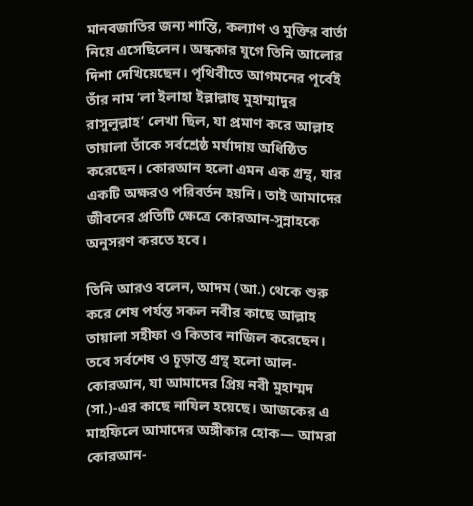মানবজাতির জন্য শান্তি, কল্যাণ ও মুক্তির বার্তা নিয়ে এসেছিলেন। অন্ধকার যুগে তিনি আলোর দিশা দেখিয়েছেন। পৃথিবীতে আগমনের পূর্বেই তাঁর নাম ‘লা ইলাহা ইল্লাল্লাহু মুহাম্মাদুর রাসুলুল্লাহ’ লেখা ছিল, যা প্রমাণ করে আল্লাহ তায়ালা তাঁকে সর্বশ্রেষ্ঠ মর্যাদায় অধিষ্ঠিত করেছেন। কোরআন হলো এমন এক গ্রন্থ, যার একটি অক্ষরও পরিবর্তন হয়নি। তাই আমাদের জীবনের প্রতিটি ক্ষেত্রে কোরআন-সুন্নাহকে অনুসরণ করতে হবে।

তিনি আরও বলেন, আদম (আ.) থেকে শুরু করে শেষ পর্যন্ত সকল নবীর কাছে আল্লাহ তায়ালা সহীফা ও কিতাব নাজিল করেছেন। তবে সর্বশেষ ও চূড়ান্ত গ্রন্থ হলো আল-কোরআন, যা আমাদের প্রিয় নবী মুহাম্মদ (সা.)-এর কাছে নাযিল হয়েছে। আজকের এ মাহফিলে আমাদের অঙ্গীকার হোক— আমরা কোরআন-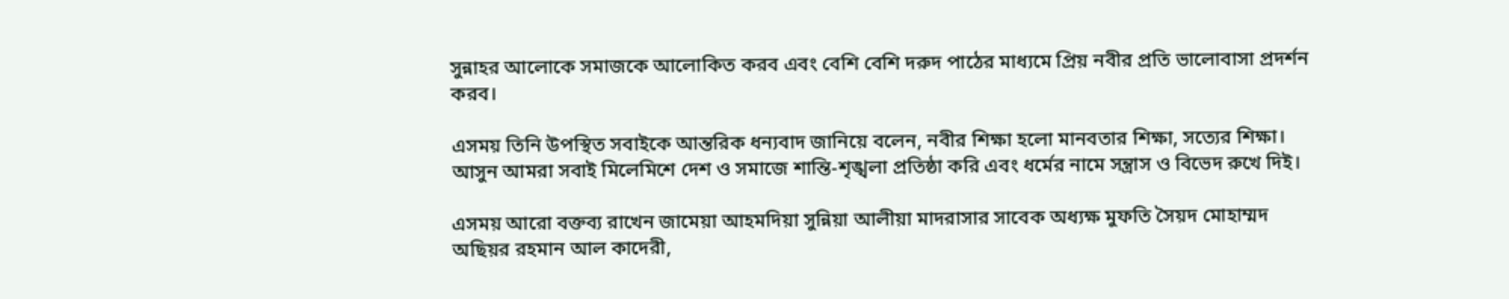সুন্নাহর আলোকে সমাজকে আলোকিত করব এবং বেশি বেশি দরুদ পাঠের মাধ্যমে প্রিয় নবীর প্রতি ভালোবাসা প্রদর্শন করব।

এসময় তিনি উপস্থিত সবাইকে আন্তরিক ধন্যবাদ জানিয়ে বলেন, নবীর শিক্ষা হলো মানবতার শিক্ষা, সত্যের শিক্ষা। আসুন আমরা সবাই মিলেমিশে দেশ ও সমাজে শান্তি-শৃঙ্খলা প্রতিষ্ঠা করি এবং ধর্মের নামে সন্ত্রাস ও বিভেদ রুখে দিই।

এসময় আরো বক্তব্য রাখেন জামেয়া আহমদিয়া সুন্নিয়া আলীয়া মাদরাসার সাবেক অধ্যক্ষ মুফতি সৈয়দ মোহাম্মদ অছিয়র রহমান আল কাদেরী,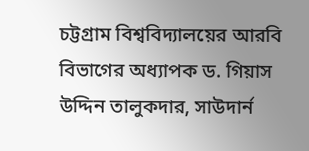চট্টগ্রাম বিশ্ববিদ্যালয়ের আরবি বিভাগের অধ্যাপক ড. গিয়াস উদ্দিন তালুকদার, সাউদার্ন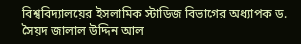বিশ্ববিদ্যালয়ের ইসলামিক স্টাডিজ বিভাগের অধ্যাপক ড. সৈয়দ জালাল উদ্দিন আল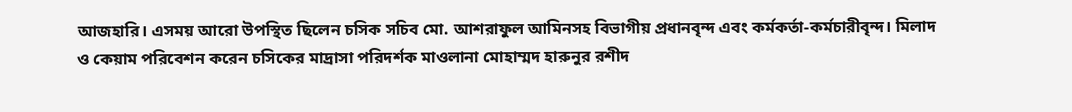আজহারি। এসময় আরো উপস্থিত ছিলেন চসিক সচিব মো. আশরাফুল আমিনসহ বিভাগীয় প্রধানবৃন্দ এবং কর্মকর্তা-কর্মচারীবৃন্দ। মিলাদ ও কেয়াম পরিবেশন করেন চসিকের মাদ্রাসা পরিদর্শক মাওলানা মোহাম্মদ হারুনুর রশীদ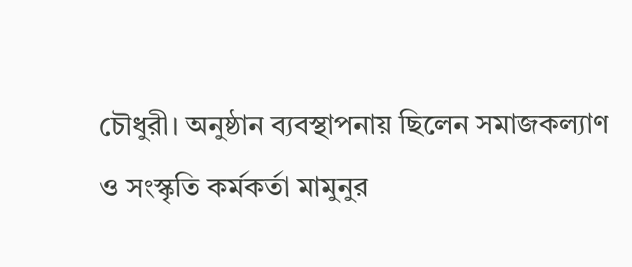চৌধুরী। অনুষ্ঠান ব্যবস্থাপনায় ছিলেন সমাজকল্যাণ ও সংস্কৃতি কর্মকর্তা মামুনুর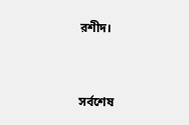রশীদ।



সর্বশেষ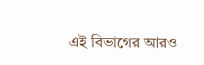এই বিভাগের আরও